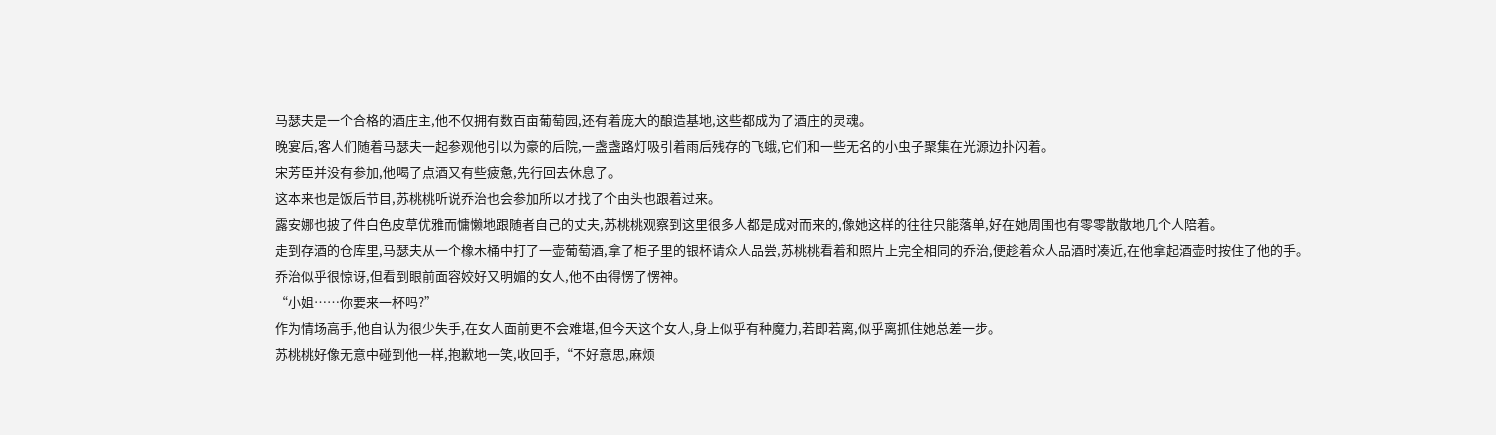马瑟夫是一个合格的酒庄主,他不仅拥有数百亩葡萄园,还有着庞大的酿造基地,这些都成为了酒庄的灵魂。
晚宴后,客人们随着马瑟夫一起参观他引以为豪的后院,一盏盏路灯吸引着雨后残存的飞蛾,它们和一些无名的小虫子聚集在光源边扑闪着。
宋芳臣并没有参加,他喝了点酒又有些疲惫,先行回去休息了。
这本来也是饭后节目,苏桃桃听说乔治也会参加所以才找了个由头也跟着过来。
露安娜也披了件白色皮草优雅而慵懒地跟随者自己的丈夫,苏桃桃观察到这里很多人都是成对而来的,像她这样的往往只能落单,好在她周围也有零零散散地几个人陪着。
走到存酒的仓库里,马瑟夫从一个橡木桶中打了一壶葡萄酒,拿了柜子里的银杯请众人品尝,苏桃桃看着和照片上完全相同的乔治,便趁着众人品酒时凑近,在他拿起酒壶时按住了他的手。
乔治似乎很惊讶,但看到眼前面容姣好又明媚的女人,他不由得愣了愣神。
“小姐……你要来一杯吗?”
作为情场高手,他自认为很少失手,在女人面前更不会难堪,但今天这个女人,身上似乎有种魔力,若即若离,似乎离抓住她总差一步。
苏桃桃好像无意中碰到他一样,抱歉地一笑,收回手,“不好意思,麻烦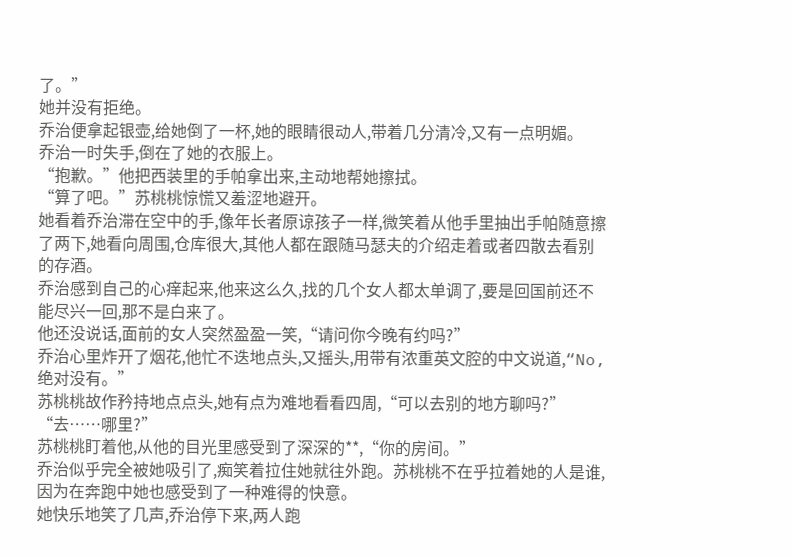了。”
她并没有拒绝。
乔治便拿起银壶,给她倒了一杯,她的眼睛很动人,带着几分清冷,又有一点明媚。
乔治一时失手,倒在了她的衣服上。
“抱歉。”他把西装里的手帕拿出来,主动地帮她擦拭。
“算了吧。”苏桃桃惊慌又羞涩地避开。
她看着乔治滞在空中的手,像年长者原谅孩子一样,微笑着从他手里抽出手帕随意擦了两下,她看向周围,仓库很大,其他人都在跟随马瑟夫的介绍走着或者四散去看别的存酒。
乔治感到自己的心痒起来,他来这么久,找的几个女人都太单调了,要是回国前还不能尽兴一回,那不是白来了。
他还没说话,面前的女人突然盈盈一笑,“请问你今晚有约吗?”
乔治心里炸开了烟花,他忙不迭地点头,又摇头,用带有浓重英文腔的中文说道,“No,绝对没有。”
苏桃桃故作矜持地点点头,她有点为难地看看四周,“可以去别的地方聊吗?”
“去……哪里?”
苏桃桃盯着他,从他的目光里感受到了深深的**,“你的房间。”
乔治似乎完全被她吸引了,痴笑着拉住她就往外跑。苏桃桃不在乎拉着她的人是谁,因为在奔跑中她也感受到了一种难得的快意。
她快乐地笑了几声,乔治停下来,两人跑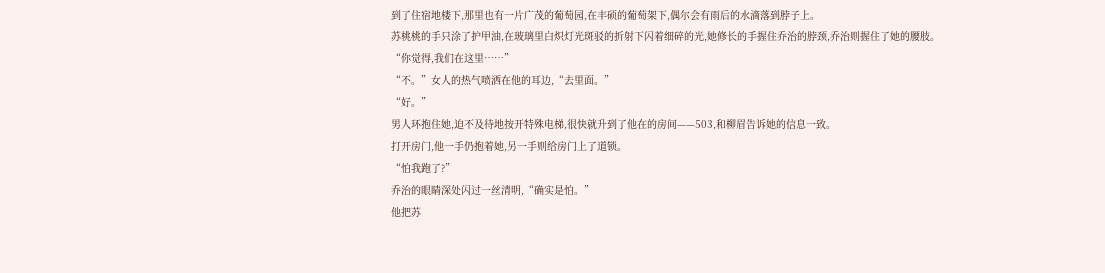到了住宿地楼下,那里也有一片广茂的葡萄园,在丰硕的葡萄架下,偶尔会有雨后的水滴落到脖子上。
苏桃桃的手只涂了护甲油,在玻璃里白炽灯光斑驳的折射下闪着细碎的光,她修长的手握住乔治的脖颈,乔治则握住了她的腰肢。
“你觉得,我们在这里……”
“不。”女人的热气喷洒在他的耳边,“去里面。”
“好。”
男人环抱住她,迫不及待地按开特殊电梯,很快就升到了他在的房间——503,和柳眉告诉她的信息一致。
打开房门,他一手仍抱着她,另一手则给房门上了道锁。
“怕我跑了?”
乔治的眼睛深处闪过一丝清明,“确实是怕。”
他把苏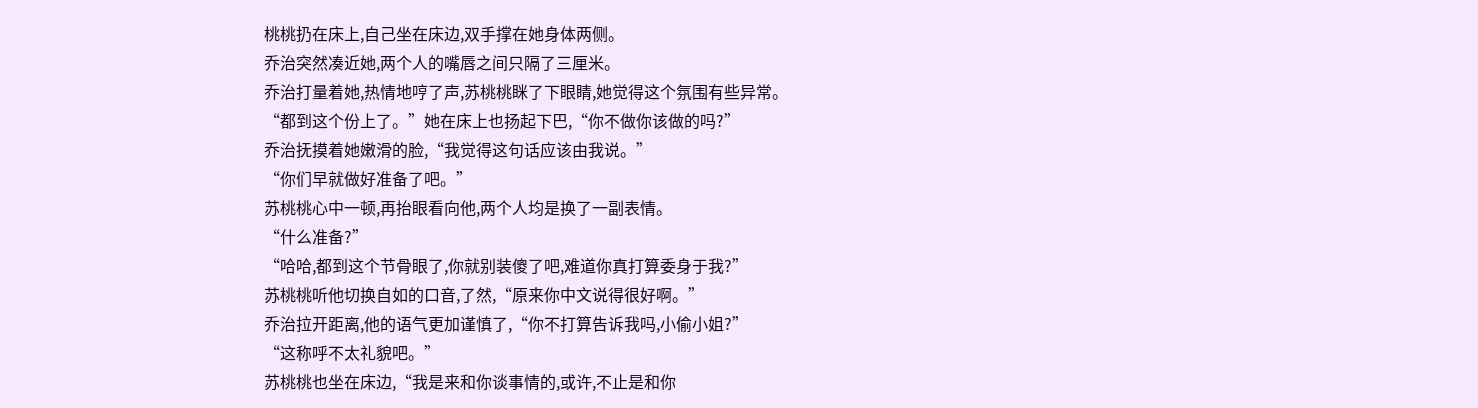桃桃扔在床上,自己坐在床边,双手撑在她身体两侧。
乔治突然凑近她,两个人的嘴唇之间只隔了三厘米。
乔治打量着她,热情地哼了声,苏桃桃眯了下眼睛,她觉得这个氛围有些异常。
“都到这个份上了。”她在床上也扬起下巴,“你不做你该做的吗?”
乔治抚摸着她嫩滑的脸,“我觉得这句话应该由我说。”
“你们早就做好准备了吧。”
苏桃桃心中一顿,再抬眼看向他,两个人均是换了一副表情。
“什么准备?”
“哈哈,都到这个节骨眼了,你就别装傻了吧,难道你真打算委身于我?”
苏桃桃听他切换自如的口音,了然,“原来你中文说得很好啊。”
乔治拉开距离,他的语气更加谨慎了,“你不打算告诉我吗,小偷小姐?”
“这称呼不太礼貌吧。”
苏桃桃也坐在床边,“我是来和你谈事情的,或许,不止是和你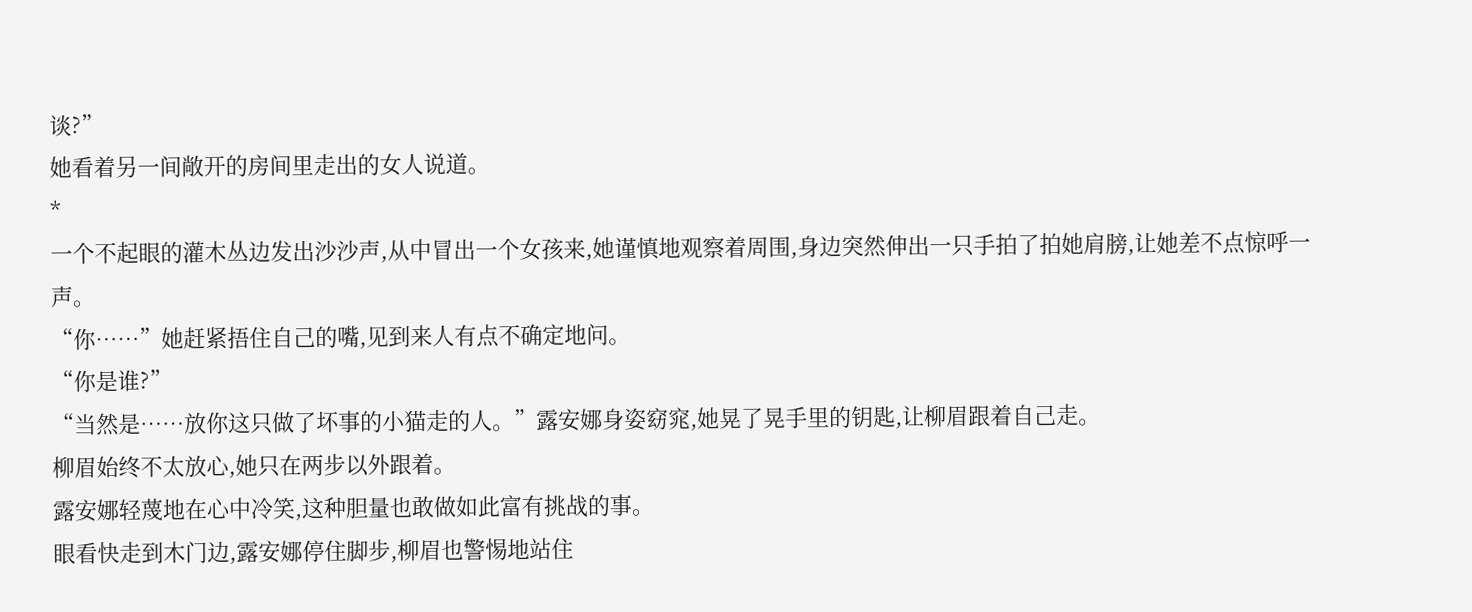谈?”
她看着另一间敞开的房间里走出的女人说道。
*
一个不起眼的灌木丛边发出沙沙声,从中冒出一个女孩来,她谨慎地观察着周围,身边突然伸出一只手拍了拍她肩膀,让她差不点惊呼一声。
“你……”她赶紧捂住自己的嘴,见到来人有点不确定地问。
“你是谁?”
“当然是……放你这只做了坏事的小猫走的人。”露安娜身姿窈窕,她晃了晃手里的钥匙,让柳眉跟着自己走。
柳眉始终不太放心,她只在两步以外跟着。
露安娜轻蔑地在心中冷笑,这种胆量也敢做如此富有挑战的事。
眼看快走到木门边,露安娜停住脚步,柳眉也警惕地站住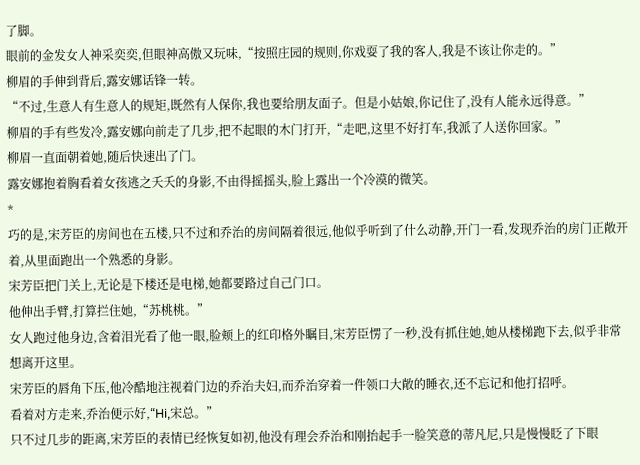了脚。
眼前的金发女人神采奕奕,但眼神高傲又玩味,“按照庄园的规则,你戏耍了我的客人,我是不该让你走的。”
柳眉的手伸到背后,露安娜话锋一转。
“不过,生意人有生意人的规矩,既然有人保你,我也要给朋友面子。但是小姑娘,你记住了,没有人能永远得意。”
柳眉的手有些发冷,露安娜向前走了几步,把不起眼的木门打开,“走吧,这里不好打车,我派了人送你回家。”
柳眉一直面朝着她,随后快速出了门。
露安娜抱着胸看着女孩逃之夭夭的身影,不由得摇摇头,脸上露出一个冷漠的微笑。
*
巧的是,宋芳臣的房间也在五楼,只不过和乔治的房间隔着很远,他似乎听到了什么动静,开门一看,发现乔治的房门正敞开着,从里面跑出一个熟悉的身影。
宋芳臣把门关上,无论是下楼还是电梯,她都要路过自己门口。
他伸出手臂,打算拦住她,“苏桃桃。”
女人跑过他身边,含着泪光看了他一眼,脸颊上的红印格外瞩目,宋芳臣愣了一秒,没有抓住她,她从楼梯跑下去,似乎非常想离开这里。
宋芳臣的唇角下压,他冷酷地注视着门边的乔治夫妇,而乔治穿着一件领口大敞的睡衣,还不忘记和他打招呼。
看着对方走来,乔治便示好,“Hi,宋总。”
只不过几步的距离,宋芳臣的表情已经恢复如初,他没有理会乔治和刚抬起手一脸笑意的蒂凡尼,只是慢慢眨了下眼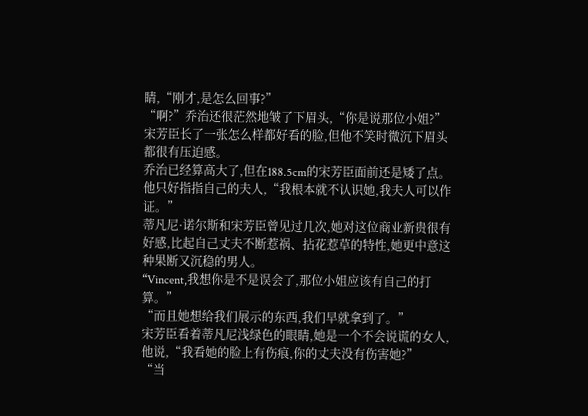睛,“刚才,是怎么回事?”
“啊?”乔治还很茫然地皱了下眉头,“你是说那位小姐?”
宋芳臣长了一张怎么样都好看的脸,但他不笑时微沉下眉头都很有压迫感。
乔治已经算高大了,但在188.5cm的宋芳臣面前还是矮了点。
他只好指指自己的夫人,“我根本就不认识她,我夫人可以作证。”
蒂凡尼·诺尔斯和宋芳臣曾见过几次,她对这位商业新贵很有好感,比起自己丈夫不断惹祸、拈花惹草的特性,她更中意这种果断又沉稳的男人。
“Vincent,我想你是不是误会了,那位小姐应该有自己的打算。”
“而且她想给我们展示的东西,我们早就拿到了。”
宋芳臣看着蒂凡尼浅绿色的眼睛,她是一个不会说谎的女人,他说,“我看她的脸上有伤痕,你的丈夫没有伤害她?”
“当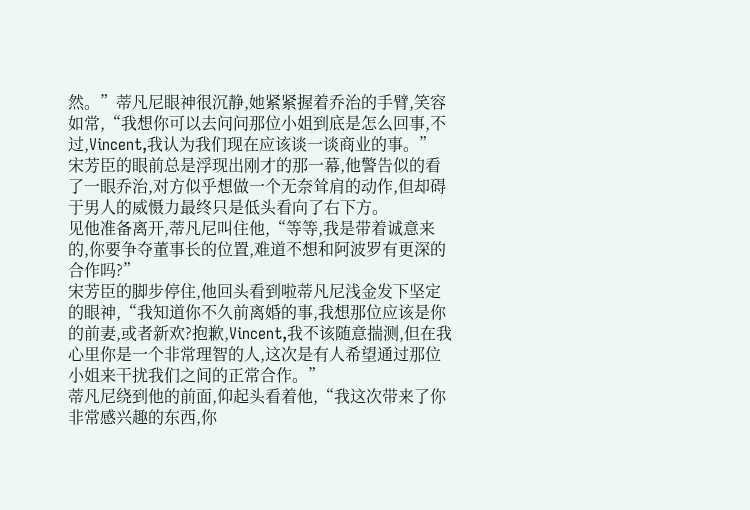然。”蒂凡尼眼神很沉静,她紧紧握着乔治的手臂,笑容如常,“我想你可以去问问那位小姐到底是怎么回事,不过,Vincent,我认为我们现在应该谈一谈商业的事。”
宋芳臣的眼前总是浮现出刚才的那一幕,他警告似的看了一眼乔治,对方似乎想做一个无奈耸肩的动作,但却碍于男人的威慑力最终只是低头看向了右下方。
见他准备离开,蒂凡尼叫住他,“等等,我是带着诚意来的,你要争夺董事长的位置,难道不想和阿波罗有更深的合作吗?”
宋芳臣的脚步停住,他回头看到啦蒂凡尼浅金发下坚定的眼神,“我知道你不久前离婚的事,我想那位应该是你的前妻,或者新欢?抱歉,Vincent,我不该随意揣测,但在我心里你是一个非常理智的人,这次是有人希望通过那位小姐来干扰我们之间的正常合作。”
蒂凡尼绕到他的前面,仰起头看着他,“我这次带来了你非常感兴趣的东西,你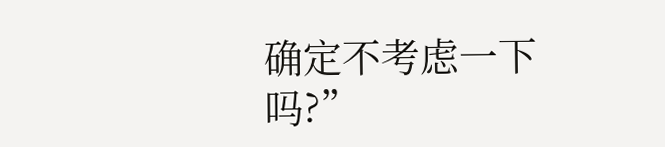确定不考虑一下吗?”